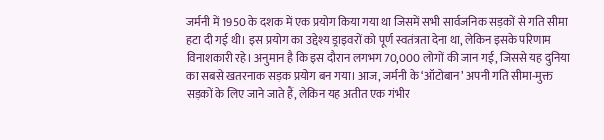जर्मनी में 1950 के दशक में एक प्रयोग किया गया था जिसमें सभी सार्वजनिक सड़कों से गति सीमा हटा दी गई थी। इस प्रयोग का उद्देश्य ड्राइवरों को पूर्ण स्वतंत्रता देना था, लेकिन इसके परिणाम विनाशकारी रहे। अनुमान है कि इस दौरान लगभग 70,000 लोगों की जान गई, जिससे यह दुनिया का सबसे खतरनाक सड़क प्रयोग बन गया। आज, जर्मनी के ‘ऑटोबान’ अपनी गति सीमा-मुक्त सड़कों के लिए जाने जाते हैं, लेकिन यह अतीत एक गंभीर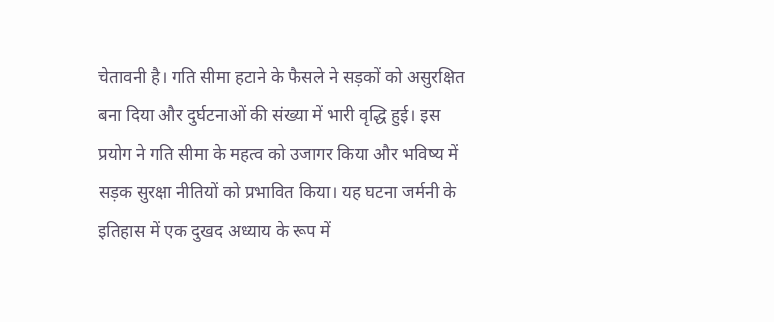चेतावनी है। गति सीमा हटाने के फैसले ने सड़कों को असुरक्षित बना दिया और दुर्घटनाओं की संख्या में भारी वृद्धि हुई। इस प्रयोग ने गति सीमा के महत्व को उजागर किया और भविष्य में सड़क सुरक्षा नीतियों को प्रभावित किया। यह घटना जर्मनी के इतिहास में एक दुखद अध्याय के रूप में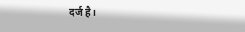दर्ज है।